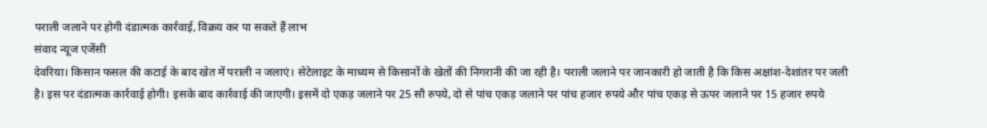पराली जलाने पर होगी दंडात्मक कार्रवाई, विक्रय कर पा सकते हैं लाभ
संवाद न्यूज एजेंसी
देवरिया। किसान फसल की कटाई के बाद खेत में पराली न जलाएं। सेटेलाइट के माध्यम से किसानों के खेतों की निगरानी की जा रही है। पराली जलाने पर जानकारी हो जाती है कि किस अक्षांश-देशांतर पर जली है। इस पर दंडात्मक कार्रवाई होगी। इसके बाद कार्रवाई की जाएगी। इसमें दो एकड़ जलाने पर 25 सौ रुपये, दो से पांच एकड़ जलाने पर पांच हजार रुपये और पांच एकड़ से ऊपर जलाने पर 15 हजार रुपये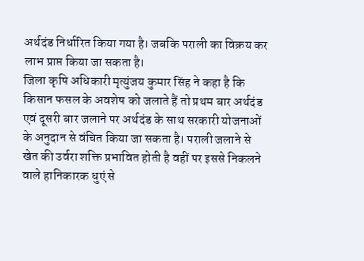अर्थदंड निर्धारित किया गया है। जबकि पराली का विक्रय कर लाभ प्राप्त किया जा सकता है।
जिला कृषि अधिकारी मृत्युंजय कुमार सिंह ने कहा है कि किसान फसल के अवशेष को जलाते हैं तो प्रथम बार अर्थदंड एवं दूसरी बार जलाने पर अर्थदंड के साथ सरकारी योजनाओं के अनुदान से वंचित किया जा सकता है। पराली जलाने से खेत की उर्वरा शक्ति प्रभावित होती है वहीं पर इससे निकलने वाले हानिकारक धुएं से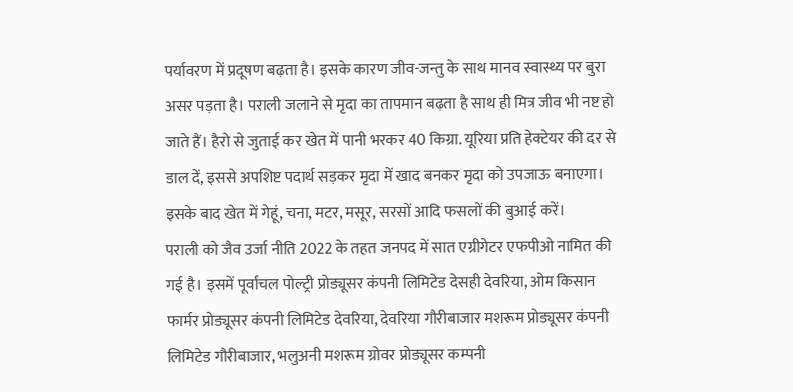पर्यावरण में प्रदूषण बढ़ता है। इसके कारण जीव-जन्तु के साथ मानव स्वास्थ्य पर बुरा असर पड़ता है। पराली जलाने से मृदा का तापमान बढ़ता है साथ ही मित्र जीव भी नष्ट हो जाते हैं। हैरो से जुताई कर खेत में पानी भरकर 40 किग्रा. यूरिया प्रति हेक्टेयर की दर से डाल दें, इससे अपशिष्ट पदार्थ सड़कर मृदा में खाद बनकर मृदा को उपजाऊ बनाएगा। इसके बाद खेत में गेहूं, चना, मटर, मसूर, सरसों आदि फसलों की बुआई करें।
पराली को जैव उर्जा नीति 2022 के तहत जनपद में सात एग्रीगेटर एफपीओ नामित की गई है। इसमें पूर्वांचल पोल्ट्री प्रोड्यूसर कंपनी लिमिटेड देसही देवरिया, ओम किसान फार्मर प्रोड्यूसर कंपनी लिमिटेड देवरिया, देवरिया गौरीबाजार मशरूम प्रोड्यूसर कंपनी लिमिटेड गौरीबाजार, भलुअनी मशरूम ग्रोवर प्रोड्यूसर कम्पनी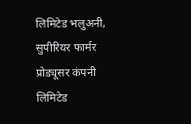लिमिटेड भलुअनी, सुपीरियर फार्मर प्रोड्यूसर कंपनी लिमिटेड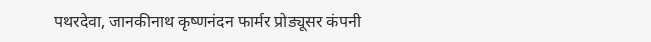पथरदेवा, जानकीनाथ कृष्णनंदन फार्मर प्रोड्यूसर कंपनी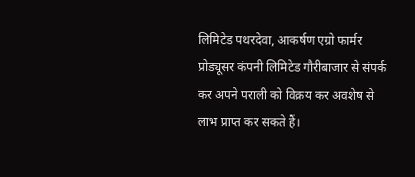लिमिटेड पथरदेवा, आकर्षण एग्रो फार्मर प्रोड्यूसर कंपनी लिमिटेड गौरीबाजार से संपर्क कर अपने पराली को विक्रय कर अवशेष से लाभ प्राप्त कर सकते हैं।